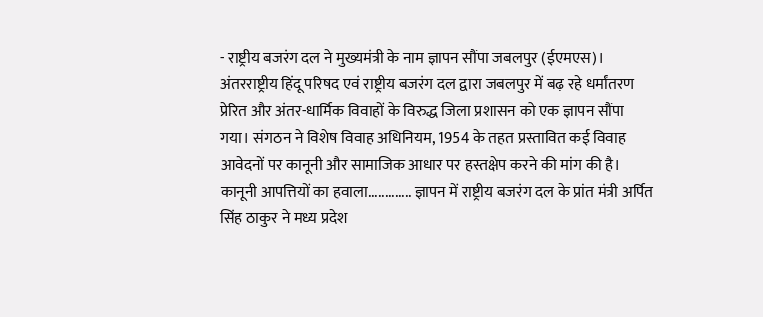- राष्ट्रीय बजरंग दल ने मुख्यमंत्री के नाम ज्ञापन सौंपा जबलपुर (ईएमएस)। अंतरराष्ट्रीय हिंदू परिषद एवं राष्ट्रीय बजरंग दल द्वारा जबलपुर में बढ़ रहे धर्मांतरण प्रेरित और अंतर-धार्मिक विवाहों के विरुद्ध जिला प्रशासन को एक ज्ञापन सौंपा गया। संगठन ने विशेष विवाह अधिनियम, 1954 के तहत प्रस्तावित कई विवाह आवेदनों पर कानूनी और सामाजिक आधार पर हस्तक्षेप करने की मांग की है। कानूनी आपत्तियों का हवाला............. ज्ञापन में राष्ट्रीय बजरंग दल के प्रांत मंत्री अर्पित सिंह ठाकुर ने मध्य प्रदेश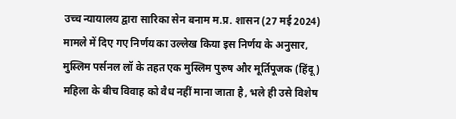उच्च न्यायालय द्वारा सारिका सेन बनाम म.प्र. शासन (27 मई 2024) मामले में दिए गए निर्णय का उल्लेख किया इस निर्णय के अनुसार, मुस्लिम पर्सनल लॉ के तहत एक मुस्लिम पुरुष और मूर्तिपूजक (हिंदू) महिला के बीच विवाह को वैध नहीं माना जाता है, भले ही उसे विशेष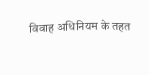विवाह अधिनियम के तहत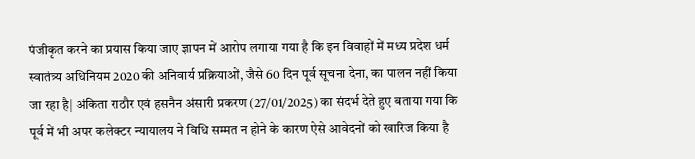पंजीकृत करने का प्रयास किया जाए ज्ञापन में आरोप लगाया गया है कि इन विवाहों में मध्य प्रदेश धर्म स्वातंत्र्य अधिनियम 2020 की अनिवार्य प्रक्रियाओं, जैसे 60 दिन पूर्व सूचना देना, का पालन नहीं किया जा रहा है| अंकिता राठौर एवं हसनैन अंसारी प्रकरण (27/01/2025) का संदर्भ देते हुए बताया गया कि पूर्व में भी अपर कलेक्टर न्यायालय ने विधि सम्मत न होने के कारण ऐसे आवेदनों को खारिज किया है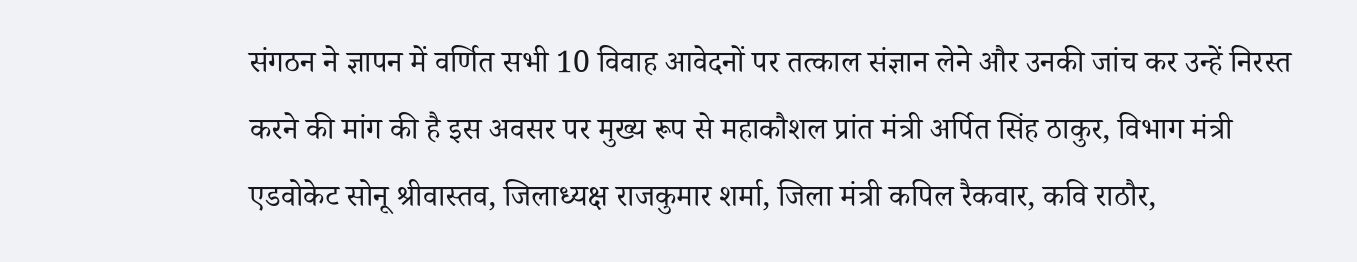संगठन ने ज्ञापन में वर्णित सभी 10 विवाह आवेदनों पर तत्काल संज्ञान लेने और उनकी जांच कर उन्हें निरस्त करने की मांग की है इस अवसर पर मुख्य रूप से महाकौशल प्रांत मंत्री अर्पित सिंह ठाकुर, विभाग मंत्री एडवोकेट सोनू श्रीवास्तव, जिलाध्यक्ष राजकुमार शर्मा, जिला मंत्री कपिल रैकवार, कवि राठौर,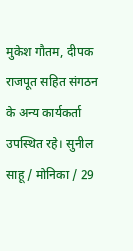मुकेश गौतम, दीपक राजपूत सहित संगठन के अन्य कार्यकर्ता उपस्थित रहे। सुनील साहू / मोनिका / 29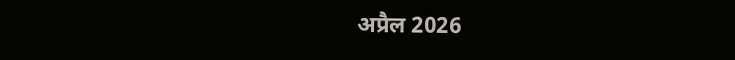अप्रैल 2026